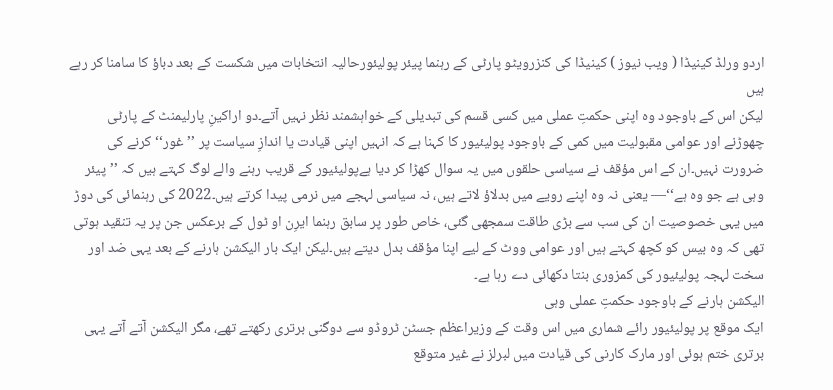اردو ورلڈ کینیڈا ( ویب نیوز ) کینیڈا کی کنزرویٹو پارٹی کے رہنما پیئر پولیئورحالیہ انتخابات میں شکست کے بعد دباؤ کا سامنا کر رہے ہیں
لیکن اس کے باوجود وہ اپنی حکمتِ عملی میں کسی قسم کی تبدیلی کے خواہشمند نظر نہیں آتے۔دو اراکینِ پارلیمنٹ کے پارٹی چھوڑنے اور عوامی مقبولیت میں کمی کے باوجود پولیئیور کا کہنا ہے کہ انہیں اپنی قیادت یا اندازِ سیاست پر ’’غور‘‘ کرنے کی ضرورت نہیں۔ان کے اس مؤقف نے سیاسی حلقوں میں یہ سوال کھڑا کر دیا ہےپولیئیور کے قریب رہنے والے لوگ کہتے ہیں کہ ’’پیئر وہی ہے جو وہ ہے‘‘— یعنی نہ وہ اپنے رویے میں بدلاؤ لاتے ہیں، نہ سیاسی لہجے میں نرمی پیدا کرتے ہیں۔2022 کی رہنمائی کی دوڑ میں یہی خصوصیت ان کی سب سے بڑی طاقت سمجھی گئی، خاص طور پر سابق رہنما ایرِن او ٹول کے برعکس جن پر یہ تنقید ہوتی تھی کہ وہ بیس کو کچھ کہتے ہیں اور عوامی ووٹ کے لیے اپنا مؤقف بدل دیتے ہیں۔لیکن ایک بار الیکشن ہارنے کے بعد یہی ضد اور سخت لہجہ پولیئیور کی کمزوری بنتا دکھائی دے رہا ہے۔
الیکشن ہارنے کے باوجود حکمتِ عملی وہی
ایک موقع پر پولیئیور رائے شماری میں اس وقت کے وزیراعظم جسٹن ٹروڈو سے دوگنی برتری رکھتے تھے، مگر الیکشن آتے آتے یہی برتری ختم ہوئی اور مارک کارنی کی قیادت میں لبرلز نے غیر متوقع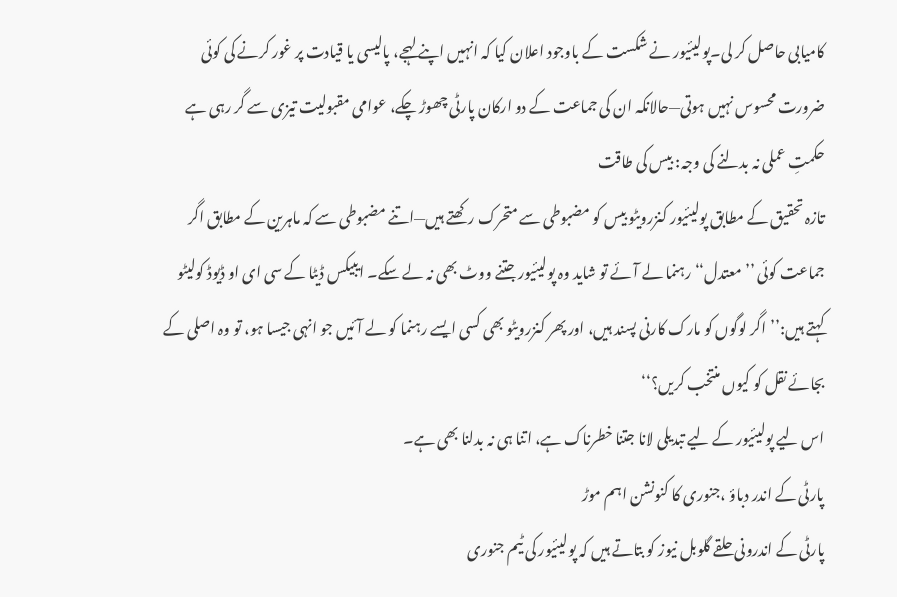کامیابی حاصل کر لی۔پولیئیور نے شکست کے باوجود اعلان کیا کہ انہیں اپنے لہجے، پالیسی یا قیادت پر غور کرنے کی کوئی ضرورت محسوس نہیں ہوتی—حالانکہ ان کی جماعت کے دو ارکان پارٹی چھوڑ چکے، عوامی مقبولیت تیزی سے گر رہی ہے
حکمتِ عملی نہ بدلنے کی وجہ: بیس کی طاقت
تازہ تحقیق کے مطابق پولیئیور کنزرویٹو بیس کو مضبوطی سے متحرک رکھتے ہیں—اتنے مضبوطی سے کہ ماہرین کے مطابق اگر جماعت کوئی ’’معتدل‘‘ رہنما لے آئے تو شاید وہ پولیئیور جتنے ووٹ بھی نہ لے سکے۔ ایبیکس ڈیٹا کے سی ای او ڈیوڈ کولیٹو کہتے ہیں:’’اگر لوگوں کو مارک کارنی پسند ہیں، اور پھر کنزرویٹو بھی کسی ایسے رہنما کو لے آئیں جو انہی جیسا ہو، تو وہ اصلی کے بجائے نقل کو کیوں منتخب کریں؟‘‘
اس لیے پولیئیور کے لیے تبدیلی لانا جتنا خطرناک ہے، اتنا ہی نہ بدلنا بھی ہے۔
پارٹی کے اندر دباؤ ،جنوری کا کنونشن اہم موڑ
پارٹی کے اندرونی حلقے گلوبل نیوز کو بتاتے ہیں کہ پولیئیور کی ٹیم جنوری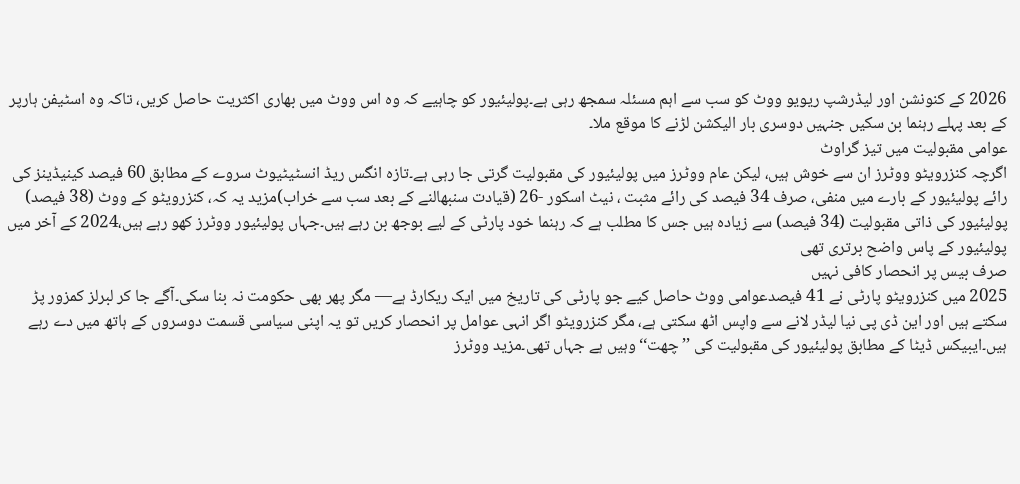2026 کے کنونشن اور لیڈرشپ ریویو ووٹ کو سب سے اہم مسئلہ سمجھ رہی ہے۔پولیئیور کو چاہیے کہ وہ اس ووٹ میں بھاری اکثریت حاصل کریں، تاکہ وہ اسٹیفن ہارپر کے بعد پہلے رہنما بن سکیں جنہیں دوسری بار الیکشن لڑنے کا موقع ملا۔
عوامی مقبولیت میں تیز گراوٹ
اگرچہ کنزرویٹو ووٹرز ان سے خوش ہیں، لیکن عام ووٹرز میں پولیئیور کی مقبولیت گرتی جا رہی ہے۔تازہ انگس ریڈ انسٹیٹیوٹ سروے کے مطابق 60 فیصد کینیڈینز کی رائے پولیئیور کے بارے میں منفی، صرف 34 فیصد کی رائے مثبت ، نیٹ اسکور -26 (قیادت سنبھالنے کے بعد سب سے خراب)مزید یہ کہ، کنزرویٹو کے ووٹ (38 فیصد) پولیئیور کی ذاتی مقبولیت (34 فیصد) سے زیادہ ہیں جس کا مطلب ہے کہ رہنما خود پارٹی کے لیے بوجھ بن رہے ہیں۔جہاں پولیئیور ووٹرز کھو رہے ہیں،2024 کے آخر میں پولیئیور کے پاس واضح برتری تھی
صرف بیس پر انحصار کافی نہیں
2025 میں کنزرویٹو پارٹی نے 41 فیصدعوامی ووٹ حاصل کیے جو پارٹی کی تاریخ میں ایک ریکارڈ ہے— مگر پھر بھی حکومت نہ بنا سکی۔آگے جا کر لبرلز کمزور پڑ سکتے ہیں اور این ڈی پی نیا لیڈر لانے سے واپس اٹھ سکتی ہے، مگر کنزرویٹو اگر انہی عوامل پر انحصار کریں تو یہ اپنی سیاسی قسمت دوسروں کے ہاتھ میں دے رہے ہیں۔ایبیکس ڈیٹا کے مطابق پولیئیور کی مقبولیت کی ’’چھت‘‘ وہیں ہے جہاں تھی۔مزید ووٹرز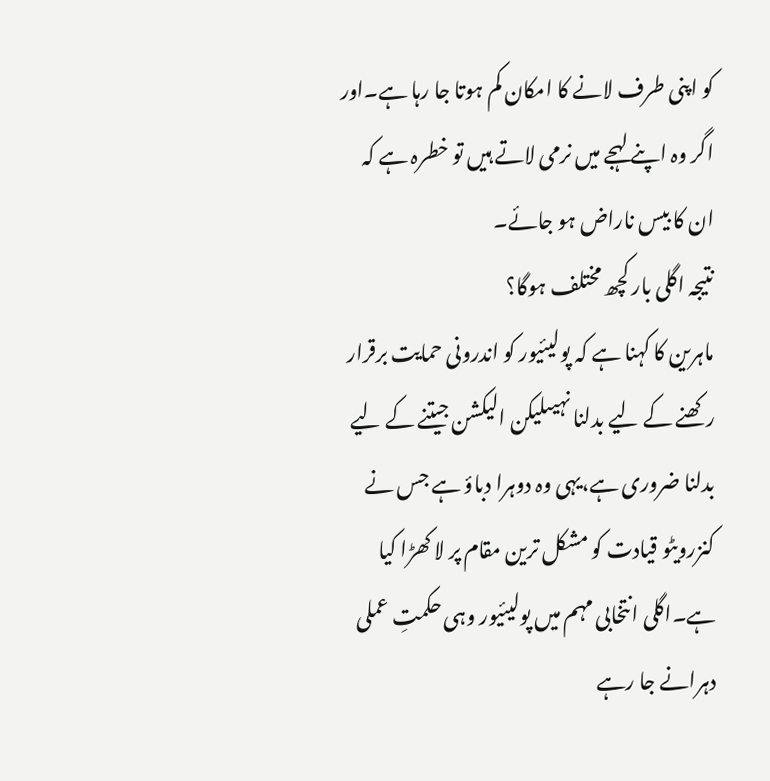کو اپنی طرف لانے کا امکان کم ہوتا جا رہا ہے۔اور اگر وہ اپنے لہجے میں نرمی لاتے ہیں تو خطرہ ہے کہ ان کا بیس ناراض ہو جائے۔
نتیجہ اگلی بار کچھ مختلف ہوگا؟
ماہرین کا کہنا ہے کہ پولیئیور کو اندرونی حمایت برقرار رکھنے کے لیے بدلنا نہیںلیکن الیکشن جیتنے کے لیے بدلنا ضروری ہے،یہی وہ دوہرا دباؤ ہے جس نے کنزرویٹو قیادت کو مشکل ترین مقام پر لا کھڑا کیا ہے۔اگلی انتخابی مہم میں پولیئیور وہی حکمتِ عملی دہرانے جا رہے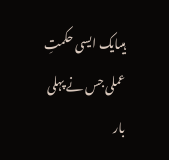ہیںایک ایسی حکمتِ عملی جس نے پہلی بار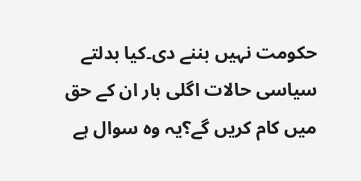حکومت نہیں بننے دی۔کیا بدلتے سیاسی حالات اگلی بار ان کے حق میں کام کریں گے؟یہ وہ سوال ہے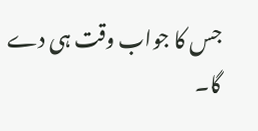جس کا جواب وقت ہی دے گا۔